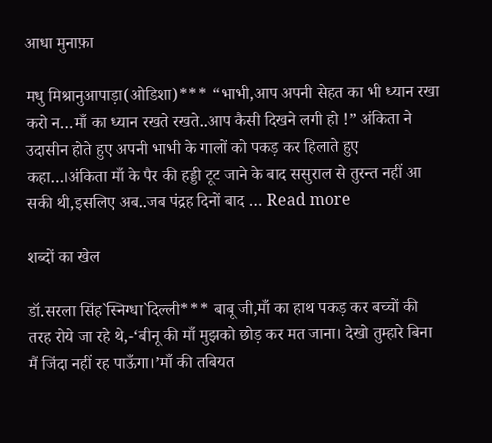आधा मुनाफ़ा

मधु मिश्रानुआपाड़ा(ओडिशा)*** “भाभी,आप अपनी सेहत का भी ध्यान रखा करो न…माँ का ध्यान रखते रखते..आप कैसी दिखने लगी हो !” अंकिता ने उदासीन होते हुए अपनी भाभी के गालों को पकड़ कर हिलाते हुए कहा…।अंकिता माँ के पैर की हड्डी टूट जाने के बाद ससुराल से तुरन्त नहीं आ सकी थी,इसलिए अब..जब पंद्रह दिनों बाद … Read more

शब्दों का खेल

डॉ.सरला सिंह`स्निग्धा`दिल्ली*** बाबू जी,माँ का हाथ पकड़ कर बच्चों की तरह रोये जा रहे थे,-‘बीनू की माँ मुझको छोड़ कर मत जाना। देखो तुम्हारे बिना मैं जिंदा नहीं रह पाऊँगा।’माँ की तबियत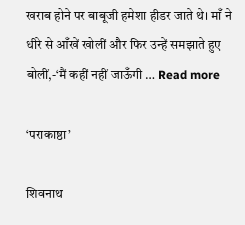खराब होने पर बाबूजी हमेशा हीडर जाते थे। माँ ने धीरे से आँखें खोलीं और फिर उन्हें समझाते हुए बोलीं,-‘मैं कहीं नहीं जाऊँगी … Read more

‘पराकाष्ठा’

शिवनाथ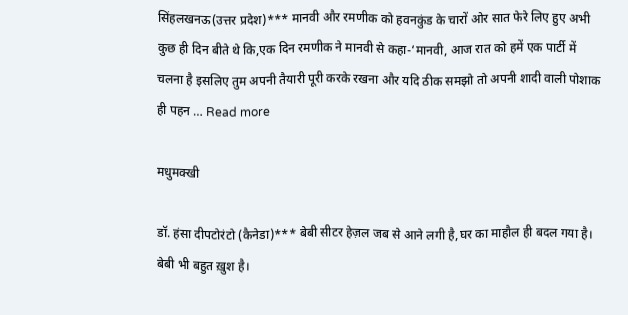सिंहलखनऊ(उत्तर प्रदेश)*** मानवी और रमणीक को हवनकुंड के चारों ओर सात फेरे लिए हुए अभी कुछ ही दिन बीते थे कि,एक दिन रमणीक ने मानवी से कहा-‘मानवी, आज रात को हमें एक पार्टी में चलना है इसलिए तुम अपनी तैयारी पूरी करके रखना और यदि ठीक समझो तो अपनी शादी वाली पोशाक ही पहन … Read more

मधुमक्खी

डॉ. हंसा दीपटोरंटो (कैनेडा)*** बेबी सीटर हेज़ल जब से आने लगी है,घर का माहौल ही बदल गया है। बेबी भी बहुत ख़ुश है।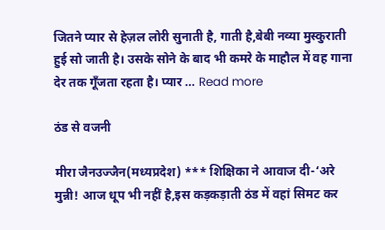जितने प्यार से हेज़ल लोरी सुनाती है, गाती है,बेबी नव्या मुस्कुराती हुई सो जाती है। उसके सोने के बाद भी कमरे के माहौल में वह गाना देर तक गूँजता रहता है। प्यार … Read more

ठंड से वजनी

मीरा जैनउज्जैन(मध्यप्रदेश) *** शिक्षिका ने आवाज दी-‘अरे मुन्नी! आज धूप भी नहीं है,इस कड़कड़ाती ठंड में वहां सिमट कर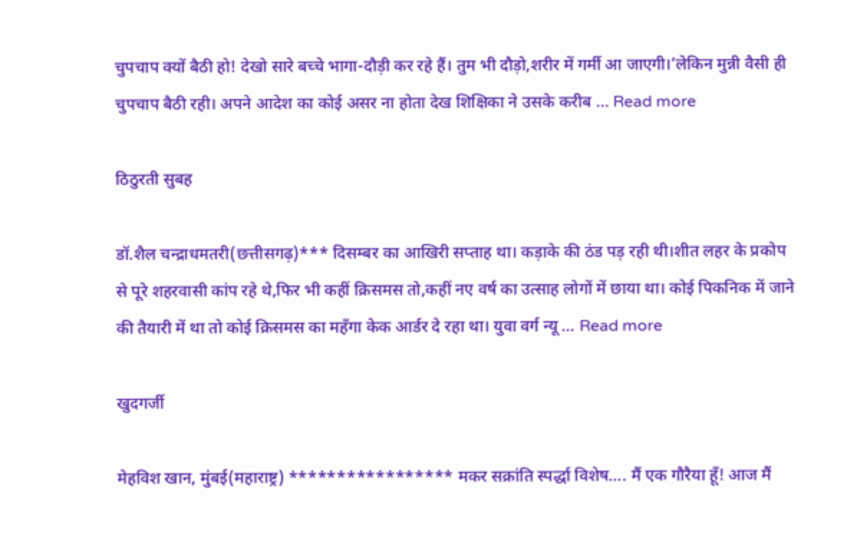चुपचाप क्यों बैठी हो! देखो सारे बच्चे भागा-दौड़ी कर रहे हैं। तुम भी दौड़ो,शरीर में गर्मी आ जाएगी।’लेकिन मुन्नी वैसी ही चुपचाप बैठी रही। अपने आदेश का कोई असर ना होता देख शिक्षिका ने उसके करीब … Read more

ठिठुरती सुबह

डॉ.शैल चन्द्राधमतरी(छत्तीसगढ़)*** दिसम्बर का आखिरी सप्ताह था। कड़ाके की ठंड पड़ रही थी।शीत लहर के प्रकोप से पूरे शहरवासी कांप रहे थे,फिर भी कहीं क्रिसमस तो,कहीं नए वर्ष का उत्साह लोगों में छाया था। कोई पिकनिक में जाने की तैयारी में था तो कोई क्रिसमस का महँगा केक आर्डर दे रहा था। युवा वर्ग न्यू … Read more

खुदगर्जी

मेहविश खान, मुंबई(महाराष्ट्र) ***************** मकर सक्रांति स्पर्द्धा विशेष…. मैं एक गौरैया हूँ! आज मैं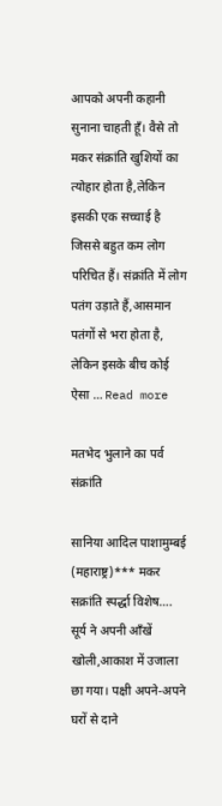आपको अपनी कहानी सुनाना चाहती हूँ। वैसे तो मकर संक्रांति खुशियों का त्योहार होता है,लेकिन इसकी एक सच्चाई है जिससे बहुत कम लोग परिचित हैं। संक्रांति में लोग पतंग उड़ाते हैं,आसमान पतंगों से भरा होता है, लेकिन इसके बीच कोई ऐसा … Read more

मतभेद भुलाने का पर्व संक्रांति

सानिया आदिल पाशामुम्बई (महाराष्ट्र)*** मकर सक्रांति स्पर्द्धा विशेष…. सूर्य ने अपनी आँखें खोली,आकाश में उजाला छा गया। पक्षी अपने-अपने घरों से दाने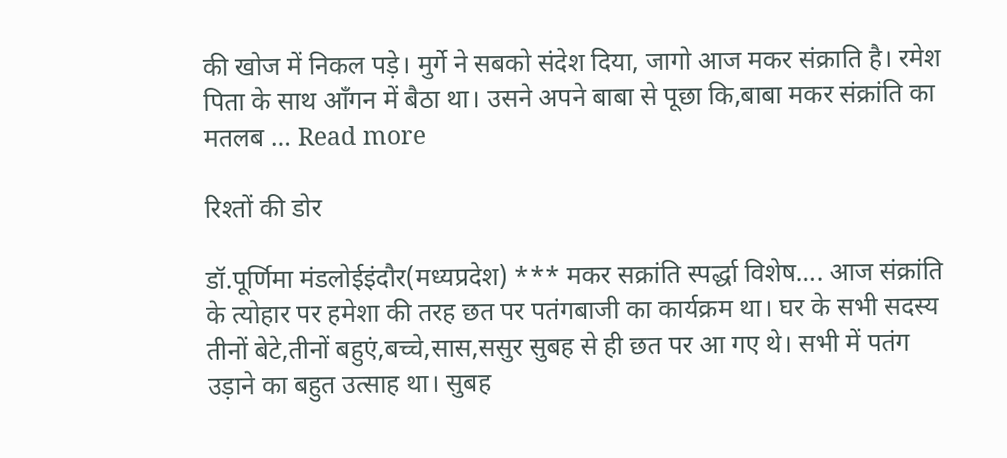की खोज में निकल पड़े। मुर्गे ने सबको संदेश दिया, जागो आज मकर संक्राति है। रमेश पिता के साथ आँगन में बैठा था। उसने अपने बाबा से पूछा कि,बाबा मकर संक्रांति का मतलब … Read more

रिश्तों की डोर

डॉ.पूर्णिमा मंडलोईइंदौर(मध्यप्रदेश) *** मकर सक्रांति स्पर्द्धा विशेष…. आज संक्रांति के त्योहार पर हमेशा की तरह छत पर पतंगबाजी का कार्यक्रम था। घर के सभी सदस्य तीनों बेटे,तीनों बहुएं,बच्चे,सास,ससुर सुबह से ही छत पर आ गए थे। सभी में पतंग उड़ाने का बहुत उत्साह था। सुबह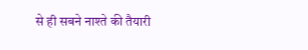से ही सबने नाश्ते की तैयारी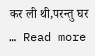कर ली थी,परन्तु घर … Read more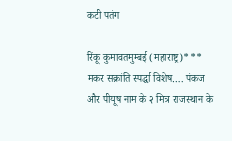कटी पतंग

रिंकू कुमावतमुम्बई (महाराष्ट्र)*** मकर सक्रांति स्पर्द्धा विशेष…. पंकज और पीयूष नाम के २ मित्र राजस्थान के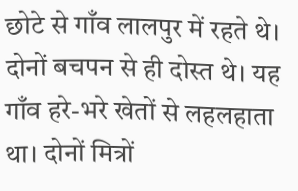छोटे से गाँव लालपुर में रहते थे। दोनों बचपन से ही दोस्त थे। यह गाँव हरे-भरे खेतों से लहलहाता था। दोनों मित्रों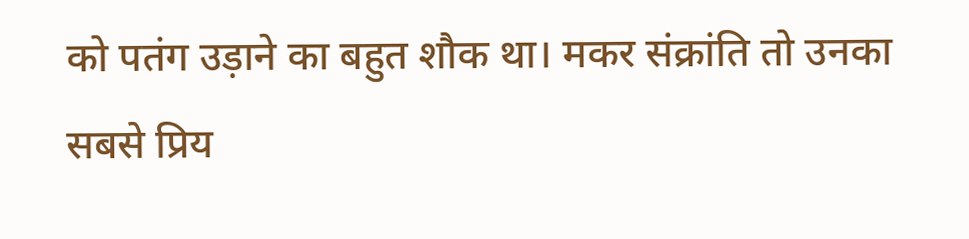को पतंग उड़ाने का बहुत शौक था। मकर संक्रांति तो उनका सबसे प्रिय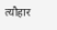त्यौहार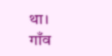था। गाँव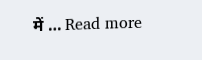में … Read more